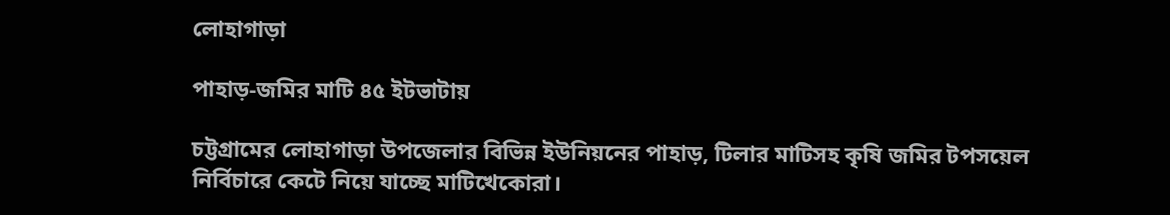লোহাগাড়া

পাহাড়-জমির মাটি ৪৫ ইটভাটায়

চট্টগ্রামের লোহাগাড়া উপজেলার বিভিন্ন ইউনিয়নের পাহাড়, টিলার মাটিসহ কৃষি জমির টপসয়েল নির্বিচারে কেটে নিয়ে যাচ্ছে মাটিখেকোরা।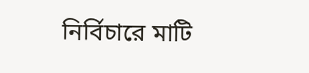নির্বিচারে মাটি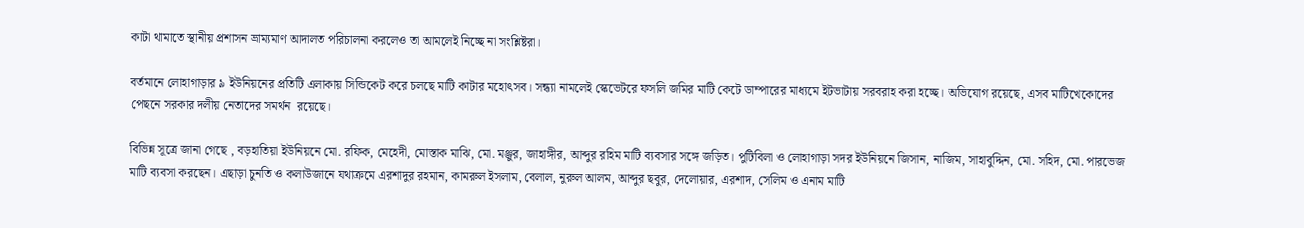কাটা থামাতে স্থানীয় প্রশাসন ভ্রাম্যমাণ আদালত পরিচালনা করলেও তা আমলেই নিচ্ছে না সংশ্লিষ্টরা।

বর্তমানে লোহাগাড়ার ৯ ইউনিয়নের প্রতিটি এলাকায় সিন্ডিকেট করে চলছে মাটি কাটার মহোৎসব। সন্ধ্যা নামলেই স্কেভেটরে ফসলি জমির মাটি কেটে ডাম্পারের মাধ্যমে ইটভাটায় সরবরাহ করা হচ্ছে। অভিযোগ রয়েছে, এসব মাটিখেকোদের পেছনে সরকার দলীয় নেতাদের সমর্থন  রয়েছে।

বিভিন্ন সূত্রে জানা গেছে , বড়হাতিয়া ইউনিয়নে মো. রফিক, মেহেদী, মোস্তাক মাঝি, মো. মঞ্জুর, জাহাঙ্গীর, আব্দুর রহিম মাটি ব্যবসার সঙ্গে জড়িত। পুটিবিলা ও লোহাগাড়া সদর ইউনিয়নে জিসান, নাজিম, সাহাবুদ্দিন, মো. সহিদ, মো. পারভেজ মাটি ব্যবসা করছেন। এছাড়া চুনতি ও কলাউজানে যথাক্রমে এরশাদুর রহমান, কামরুল ইসলাম, বেলাল, নুরুল আলম, আব্দুর ছবুর, দেলোয়ার, এরশাদ, সেলিম ও এনাম মাটি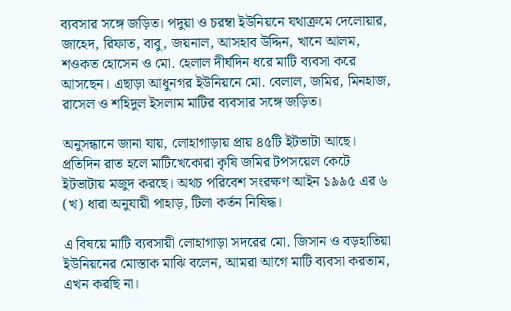ব্যবসার সঙ্গে জড়িত। পদুয়া ও চরম্বা ইউনিয়নে যথাক্রমে দেলোয়ার, জাহেদ, রিফাত, বাবু, জয়নাল, আসহাব উদ্দিন, খানে আলম, শওকত হোসেন ও মো. হেলাল দীর্ঘদিন ধরে মাটি ব্যবসা করে আসছেন। এছাড়া আধুনগর ইউনিয়নে মো. বেলাল, জমির, মিনহাজ, রাসেল ও শহিদুল ইসলাম মাটির ব্যবসার সঙ্গে জড়িত।

অনুসন্ধানে জানা যায়, লোহাগাড়ায় প্রায় ৪৫টি ইটভাটা আছে। প্রতিদিন রাত হলে মাটিখেকোরা কৃষি জমির টপসয়েল কেটে ইটভাটায় মজুদ করছে। অথচ পরিবেশ সংরক্ষণ আইন ১৯৯৫ এর ৬ (খ) ধারা অনুযায়ী পাহাড়, টিলা কর্তন নিষিদ্ধ।

এ বিষয়ে মাটি ব্যবসায়ী লোহাগাড়া সদরের মো. জিসান ও বড়হাতিয়া ইউনিয়নের মোস্তাক মাঝি বলেন, আমরা আগে মাটি ব্যবসা করতাম,  এখন করছি না।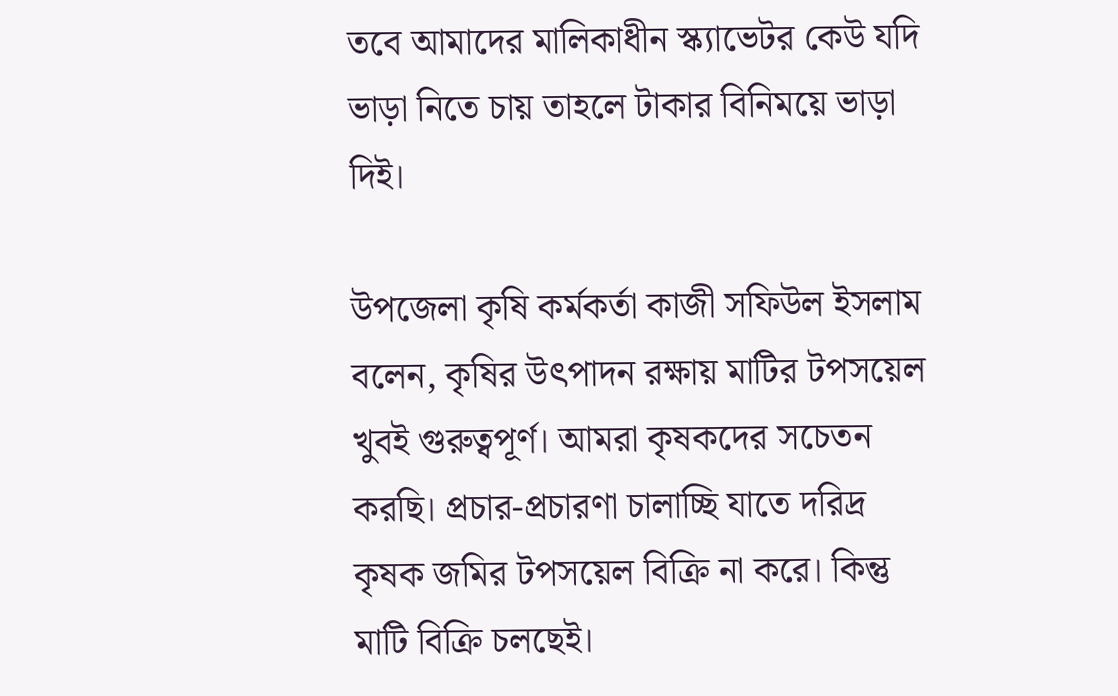তবে আমাদের মালিকাধীন স্ক্যাভেটর কেউ যদি ভাড়া নিতে চায় তাহলে টাকার বিনিময়ে ভাড়া দিই।

উপজেলা কৃষি কর্মকর্তা কাজী সফিউল ইসলাম বলেন, কৃষির উৎপাদন রক্ষায় মাটির টপসয়েল খুবই গুরুত্বপূর্ণ। আমরা কৃষকদের সচেতন করছি। প্রচার-প্রচারণা চালাচ্ছি যাতে দরিদ্র কৃষক জমির টপসয়েল বিক্রি না করে। কিন্তু মাটি বিক্রি চলছেই।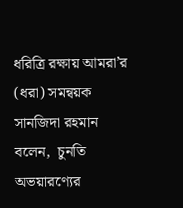ধরিত্রি রক্ষায় আমরা’র (ধরা) সমন্বয়ক সানজিদা রহমান বলেন,  চুনতি অভয়ারণ্যের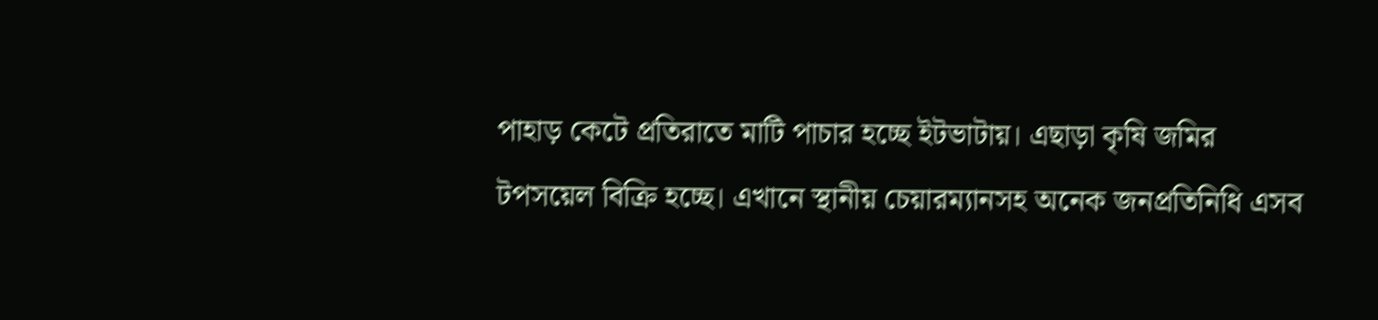পাহাড় কেটে প্রতিরাতে মাটি পাচার হচ্ছে ইটভাটায়। এছাড়া কৃষি জমির টপসয়েল বিক্রি হচ্ছে। এখানে স্থানীয় চেয়ারম্যানসহ অনেক জনপ্রতিনিধি এসব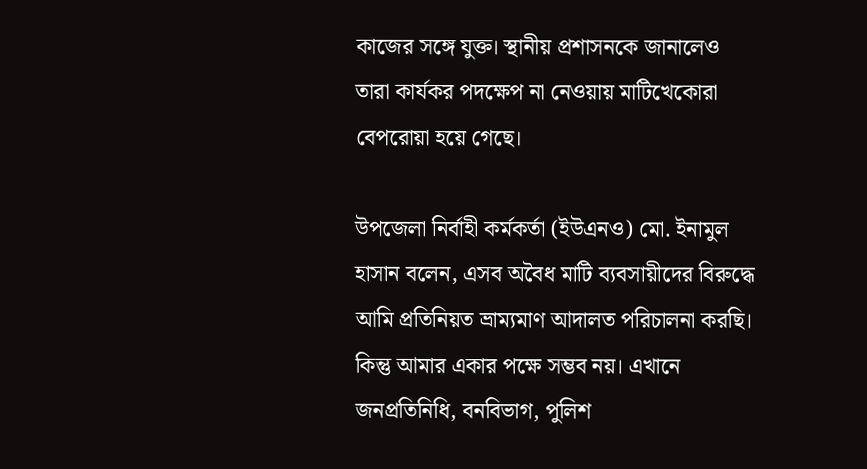কাজের সঙ্গে যুক্ত। স্থানীয় প্রশাসনকে জানালেও তারা কার্যকর পদক্ষেপ না নেওয়ায় মাটিখেকোরা বেপরোয়া হয়ে গেছে।

উপজেলা নির্বাহী কর্মকর্তা (ইউএনও) মো. ইনামুল হাসান বলেন, এসব অবৈধ মাটি ব্যবসায়ীদের বিরুদ্ধে আমি প্রতিনিয়ত ভ্রাম্যমাণ আদালত পরিচালনা করছি। কিন্তু আমার একার পক্ষে সম্ভব নয়। এখানে জনপ্রতিনিধি, বনবিভাগ, পুলিশ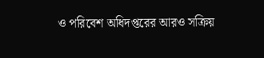ও পরিবেশ অধিদপ্তরের আরও সক্রিয়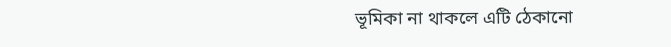ভূমিকা না থাকলে এটি ঠেকানো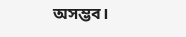অসম্ভব।